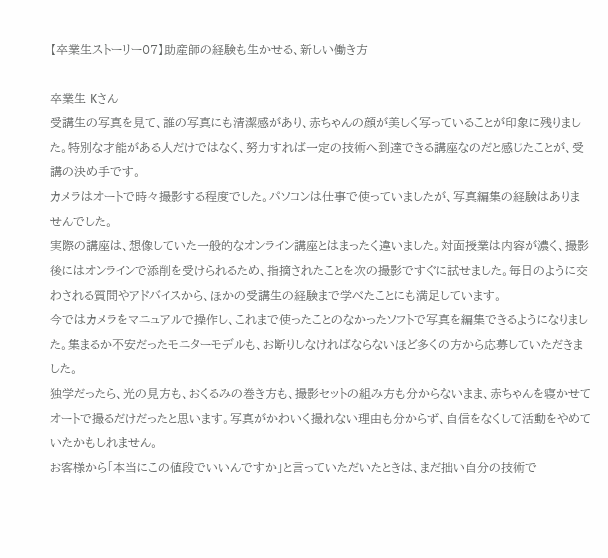【卒業生ストーリー07】助産師の経験も生かせる、新しい働き方

卒業生 Kさん
受講生の写真を見て、誰の写真にも清潔感があり、赤ちゃんの顔が美しく写っていることが印象に残りました。特別な才能がある人だけではなく、努力すれば一定の技術へ到達できる講座なのだと感じたことが、受講の決め手です。
カメラはオートで時々撮影する程度でした。パソコンは仕事で使っていましたが、写真編集の経験はありませんでした。
実際の講座は、想像していた一般的なオンライン講座とはまったく違いました。対面授業は内容が濃く、撮影後にはオンラインで添削を受けられるため、指摘されたことを次の撮影ですぐに試せました。毎日のように交わされる質問やアドバイスから、ほかの受講生の経験まで学べたことにも満足しています。
今ではカメラをマニュアルで操作し、これまで使ったことのなかったソフトで写真を編集できるようになりました。集まるか不安だったモニターモデルも、お断りしなければならないほど多くの方から応募していただきました。
独学だったら、光の見方も、おくるみの巻き方も、撮影セットの組み方も分からないまま、赤ちゃんを寝かせてオートで撮るだけだったと思います。写真がかわいく撮れない理由も分からず、自信をなくして活動をやめていたかもしれません。
お客様から「本当にこの値段でいいんですか」と言っていただいたときは、まだ拙い自分の技術で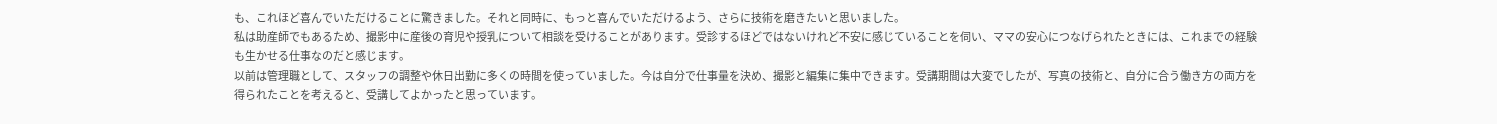も、これほど喜んでいただけることに驚きました。それと同時に、もっと喜んでいただけるよう、さらに技術を磨きたいと思いました。
私は助産師でもあるため、撮影中に産後の育児や授乳について相談を受けることがあります。受診するほどではないけれど不安に感じていることを伺い、ママの安心につなげられたときには、これまでの経験も生かせる仕事なのだと感じます。
以前は管理職として、スタッフの調整や休日出勤に多くの時間を使っていました。今は自分で仕事量を決め、撮影と編集に集中できます。受講期間は大変でしたが、写真の技術と、自分に合う働き方の両方を得られたことを考えると、受講してよかったと思っています。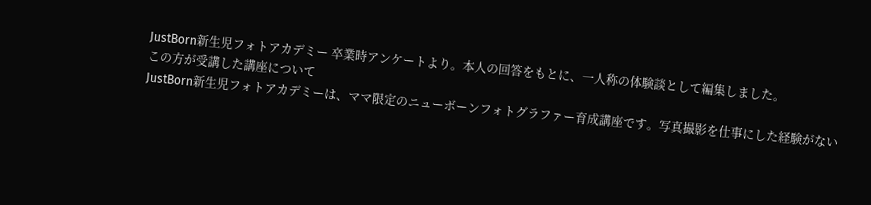JustBorn新生児フォトアカデミー 卒業時アンケートより。本人の回答をもとに、一人称の体験談として編集しました。
この方が受講した講座について
JustBorn新生児フォトアカデミーは、ママ限定のニューボーンフォトグラファー育成講座です。写真撮影を仕事にした経験がない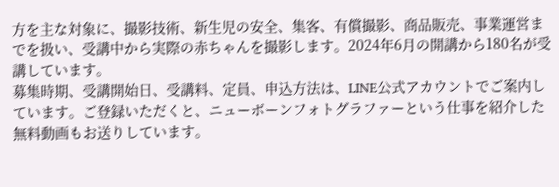方を主な対象に、撮影技術、新生児の安全、集客、有償撮影、商品販売、事業運営までを扱い、受講中から実際の赤ちゃんを撮影します。2024年6月の開講から180名が受講しています。
募集時期、受講開始日、受講料、定員、申込方法は、LINE公式アカウントでご案内しています。ご登録いただくと、ニューボーンフォトグラファーという仕事を紹介した無料動画もお送りしています。